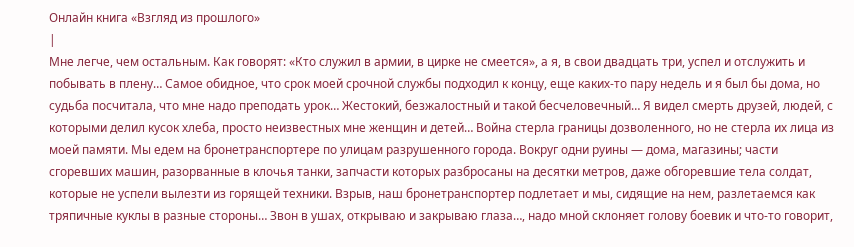Онлайн книга «Взгляд из прошлого»
|
Мне легче, чем остальным. Как говорят: «Кто служил в армии, в цирке не смеется», а я, в свои двадцать три, успел и отслужить и побывать в плену… Самое обидное, что срок моей срочной службы подходил к концу, еще каких-то пару недель и я был бы дома, но судьба посчитала, что мне надо преподать урок… Жестокий, безжалостный и такой бесчеловечный… Я видел смерть друзей, людей, с которыми делил кусок хлеба, просто неизвестных мне женщин и детей… Война стерла границы дозволенного, но не стерла их лица из моей памяти. Мы едем на бронетранспортере по улицам разрушенного города. Вокруг одни руины — дома, магазины; части сгоревших машин, разорванные в клочья танки, запчасти которых разбросаны на десятки метров, даже обгоревшие тела солдат, которые не успели вылезти из горящей техники. Взрыв, наш бронетранспортер подлетает и мы, сидящие на нем, разлетаемся как тряпичные куклы в разные стороны… Звон в ушах, открываю и закрываю глаза…, надо мной склоняет голову боевик и что-то говорит,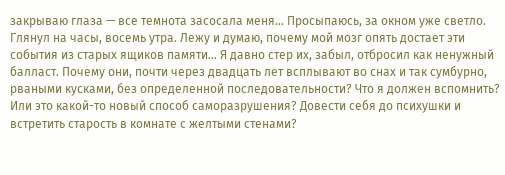закрываю глаза — все темнота засосала меня… Просыпаюсь, за окном уже светло. Глянул на часы, восемь утра. Лежу и думаю, почему мой мозг опять достает эти события из старых ящиков памяти… Я давно стер их, забыл, отбросил как ненужный балласт. Почему они, почти через двадцать лет всплывают во снах и так сумбурно, рваными кусками, без определенной последовательности? Что я должен вспомнить? Или это какой-то новый способ саморазрушения? Довести себя до психушки и встретить старость в комнате с желтыми стенами?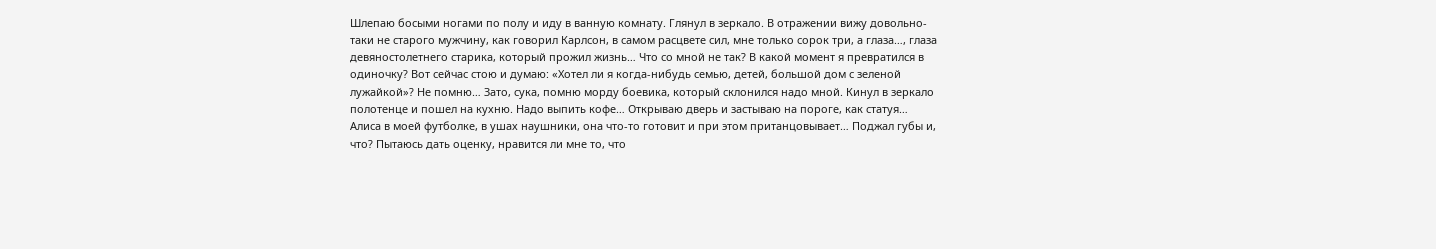Шлепаю босыми ногами по полу и иду в ванную комнату. Глянул в зеркало. В отражении вижу довольно-таки не старого мужчину, как говорил Карлсон, в самом расцвете сил, мне только сорок три, а глаза…, глаза девяностолетнего старика, который прожил жизнь… Что со мной не так? В какой момент я превратился в одиночку? Вот сейчас стою и думаю: «Хотел ли я когда-нибудь семью, детей, большой дом с зеленой лужайкой»? Не помню… Зато, сука, помню морду боевика, который склонился надо мной. Кинул в зеркало полотенце и пошел на кухню. Надо выпить кофе… Открываю дверь и застываю на пороге, как статуя… Алиса в моей футболке, в ушах наушники, она что-то готовит и при этом пританцовывает… Поджал губы и, что? Пытаюсь дать оценку, нравится ли мне то, что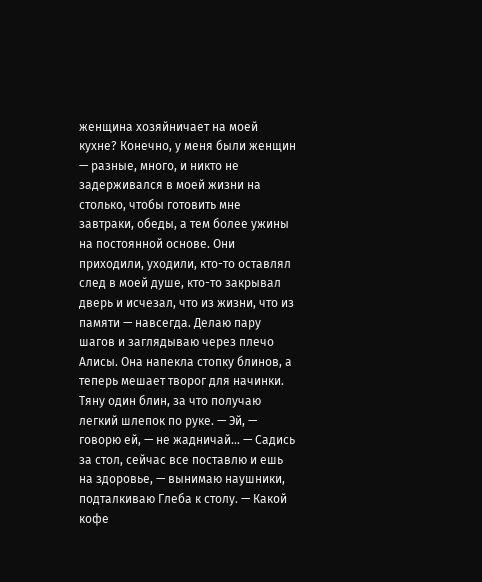женщина хозяйничает на моей кухне? Конечно, у меня были женщин — разные, много, и никто не задерживался в моей жизни на столько, чтобы готовить мне завтраки, обеды, а тем более ужины на постоянной основе. Они приходили, уходили, кто-то оставлял след в моей душе, кто-то закрывал дверь и исчезал, что из жизни, что из памяти — навсегда. Делаю пару шагов и заглядываю через плечо Алисы. Она напекла стопку блинов, а теперь мешает творог для начинки. Тяну один блин, за что получаю легкий шлепок по руке. — Эй, — говорю ей, — не жадничай… — Садись за стол, сейчас все поставлю и ешь на здоровье, — вынимаю наушники, подталкиваю Глеба к столу. — Какой кофе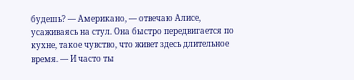будешь? — Американо, — отвечаю Алисе, усаживаясь на стул. Она быстро передвигается по кухне, такое чувство, что живет здесь длительное время. — И часто ты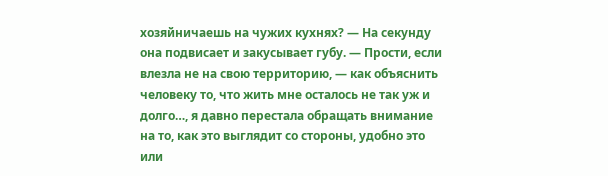хозяйничаешь на чужих кухнях? — На секунду она подвисает и закусывает губу. — Прости, если влезла не на свою территорию, — как объяснить человеку то, что жить мне осталось не так уж и долго…, я давно перестала обращать внимание на то, как это выглядит со стороны, удобно это или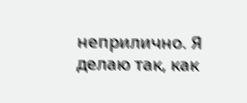неприлично. Я делаю так, как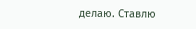делаю. Ставлю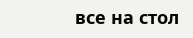все на стол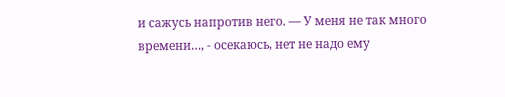и сажусь напротив него. — У меня не так много времени…, - осекаюсь, нет не надо ему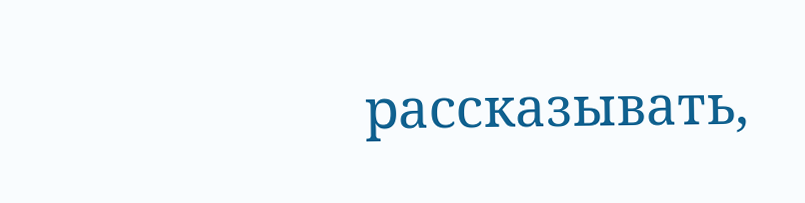рассказывать,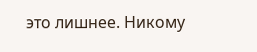это лишнее. Никому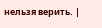нельзя верить. |